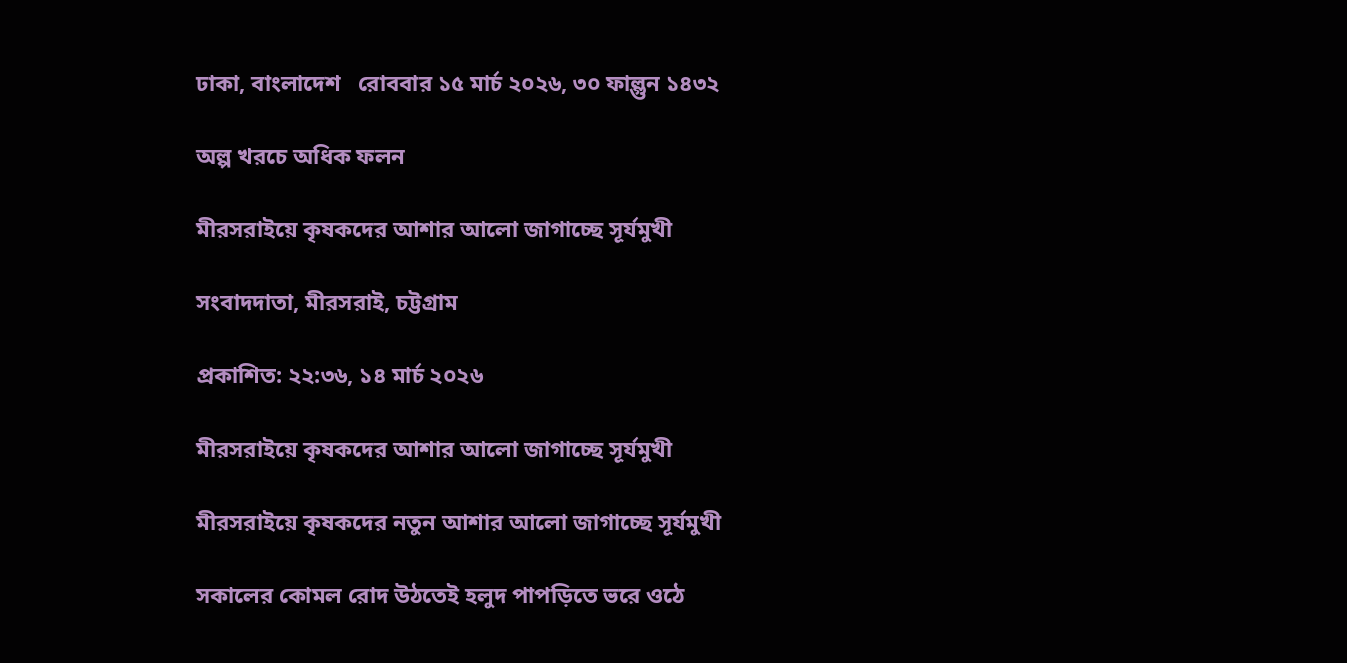ঢাকা, বাংলাদেশ   রোববার ১৫ মার্চ ২০২৬, ৩০ ফাল্গুন ১৪৩২

অল্প খরচে অধিক ফলন

মীরসরাইয়ে কৃষকদের আশার আলো জাগাচ্ছে সূর্যমুখী

সংবাদদাতা, মীরসরাই, চট্টগ্রাম

প্রকাশিত: ২২:৩৬, ১৪ মার্চ ২০২৬

মীরসরাইয়ে কৃষকদের আশার আলো জাগাচ্ছে সূর্যমুখী

মীরসরাইয়ে কৃষকদের নতুন আশার আলো জাগাচ্ছে সূর্যমুখী

সকালের কোমল রোদ উঠতেই হলুদ পাপড়িতে ভরে ওঠে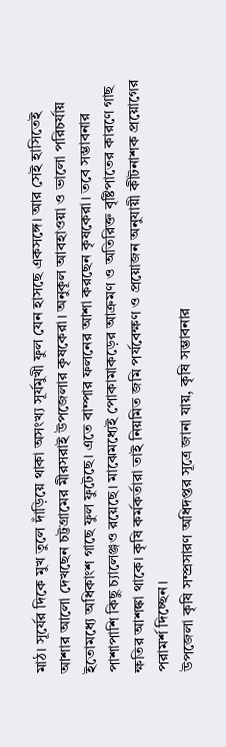মাঠ। সূর্যের দিকে মুখ তুলে দাঁড়িয়ে থাকা অসংখ্য সূর্যমুখী ফুল যেন হাসছে একসঙ্গে। আর সেই হাসিতেই আশার আলো দেখছেন চট্টগ্রামের মীরসরাই উপজেলার কৃষকেরা। অনুকূল আবহাওয়া ও ভালো পরিচর্যায় ইতোমধ্যে অধিকাংশ গাছে ফুল ফুটেছে। এতে বাম্পার ফলনের আশা করছেন কৃষকেরা। তবে সম্ভাবনার পাশাপাশি কিছু চ্যালেঞ্জও রয়েছে। মাঝেমধ্যেই পোকামাকড়ের আক্রমণ ও অতিরিক্ত বৃষ্টিপাতের কারণে গাছ ক্ষতির আশঙ্কা থাকে। কৃষি কর্মকর্তারা তাই নিয়মিত জমি পর্যবেক্ষণ ও প্রয়োজন অনুযায়ী কীটনাশক প্রয়োগের পরামর্শ দিচ্ছেন।
উপজেলা কৃষি সম্প্রসারণ অধিদপ্তর সূত্রে জানা যায়, কৃষি সম্ভাবনার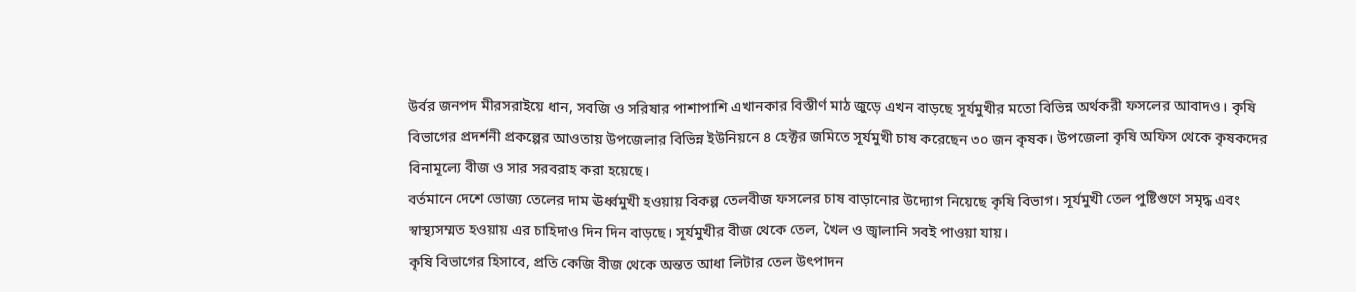উর্বর জনপদ মীরসরাইয়ে ধান, সবজি ও সরিষার পাশাপাশি এখানকার বিস্তীর্ণ মাঠ জুড়ে এখন বাড়ছে সূর্যমুখীর মতো বিভিন্ন অর্থকরী ফসলের আবাদও। কৃষি বিভাগের প্রদর্শনী প্রকল্পের আওতায় উপজেলার বিভিন্ন ইউনিয়নে ৪ হেক্টর জমিতে সূর্যমুখী চাষ করেছেন ৩০ জন কৃষক। উপজেলা কৃষি অফিস থেকে কৃষকদের বিনামূল্যে বীজ ও সার সরবরাহ করা হয়েছে।
বর্তমানে দেশে ভোজ্য তেলের দাম ঊর্ধ্বমুখী হওয়ায় বিকল্প তেলবীজ ফসলের চাষ বাড়ানোর উদ্যোগ নিয়েছে কৃষি বিভাগ। সূর্যমুখী তেল পুষ্টিগুণে সমৃদ্ধ এবং স্বাস্থ্যসম্মত হওয়ায় এর চাহিদাও দিন দিন বাড়ছে। সূর্যমুখীর বীজ থেকে তেল, খৈল ও জ্বালানি সবই পাওয়া যায়।
কৃষি বিভাগের হিসাবে, প্রতি কেজি বীজ থেকে অন্তত আধা লিটার তেল উৎপাদন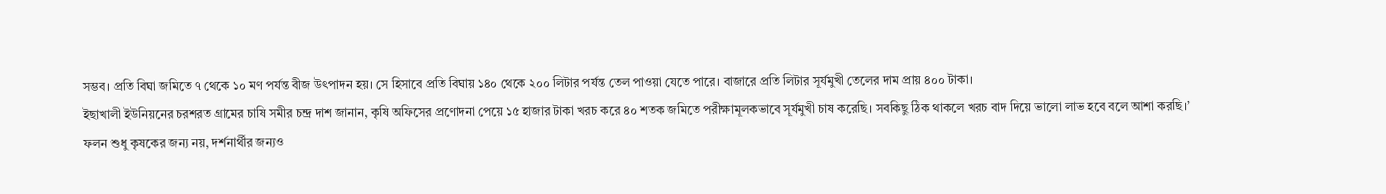সম্ভব। প্রতি বিঘা জমিতে ৭ থেকে ১০ মণ পর্যন্ত বীজ উৎপাদন হয়। সে হিসাবে প্রতি বিঘায় ১৪০ থেকে ২০০ লিটার পর্যন্ত তেল পাওয়া যেতে পারে। বাজারে প্রতি লিটার সূর্যমুখী তেলের দাম প্রায় ৪০০ টাকা।
ইছাখালী ইউনিয়নের চরশরত গ্রামের চাষি সমীর চন্দ্র দাশ জানান, কৃষি অফিসের প্রণোদনা পেয়ে ১৫ হাজার টাকা খরচ করে ৪০ শতক জমিতে পরীক্ষামূলকভাবে সূর্যমুখী চাষ করেছি। সবকিছু ঠিক থাকলে খরচ বাদ দিয়ে ভালো লাভ হবে বলে আশা করছি।’
ফলন শুধু কৃষকের জন্য নয়, দর্শনার্থীর জন্যও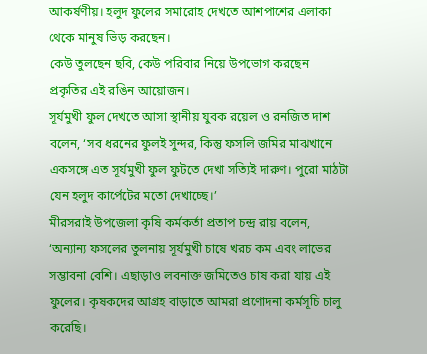আকর্ষণীয়। হলুদ ফুলের সমারোহ দেখতে আশপাশের এলাকা থেকে মানুষ ভিড় করছেন।
কেউ তুলছেন ছবি, কেউ পরিবার নিয়ে উপভোগ করছেন প্রকৃতির এই রঙিন আয়োজন।
সূর্যমুখী ফুল দেখতে আসা স্থানীয় যুবক রয়েল ও রনজিত দাশ বলেন, ‘সব ধরনের ফুলই সুন্দর, কিন্তু ফসলি জমির মাঝখানে একসঙ্গে এত সূর্যমুখী ফুল ফুটতে দেখা সত্যিই দারুণ। পুরো মাঠটা যেন হলুদ কার্পেটের মতো দেখাচ্ছে।’
মীরসরাই উপজেলা কৃষি কর্মকর্তা প্রতাপ চন্দ্র রায় বলেন, ‘অন্যান্য ফসলের তুলনায় সূর্যমুখী চাষে খরচ কম এবং লাভের সম্ভাবনা বেশি। এছাড়াও লবনাক্ত জমিতেও চাষ করা যায় এই ফুলের। কৃষকদের আগ্রহ বাড়াতে আমরা প্রণোদনা কর্মসূচি চালু করেছি।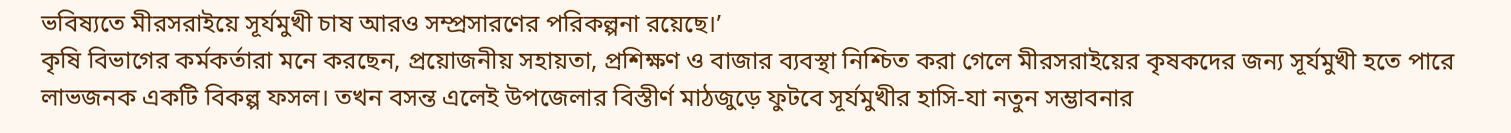ভবিষ্যতে মীরসরাইয়ে সূর্যমুখী চাষ আরও সম্প্রসারণের পরিকল্পনা রয়েছে।’
কৃষি বিভাগের কর্মকর্তারা মনে করছেন, প্রয়োজনীয় সহায়তা, প্রশিক্ষণ ও বাজার ব্যবস্থা নিশ্চিত করা গেলে মীরসরাইয়ের কৃষকদের জন্য সূর্যমুখী হতে পারে লাভজনক একটি বিকল্প ফসল। তখন বসন্ত এলেই উপজেলার বিস্তীর্ণ মাঠজুড়ে ফুটবে সূর্যমুখীর হাসি-যা নতুন সম্ভাবনার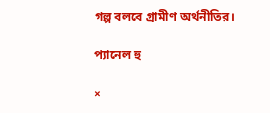গল্প বলবে গ্রামীণ অর্থনীতির।

প্যানেল হু

×